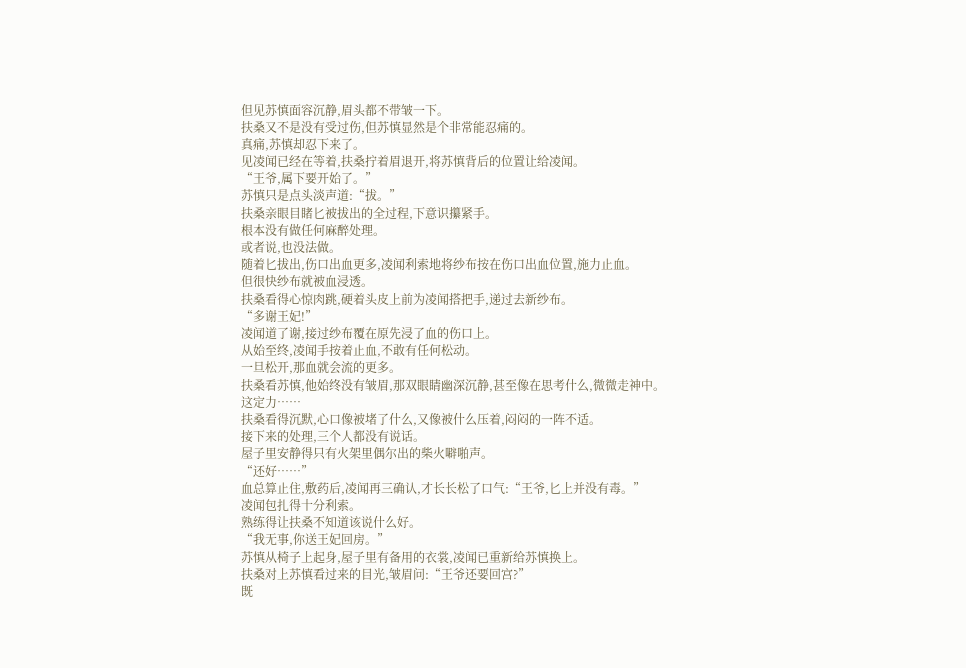但见苏慎面容沉静,眉头都不带皱一下。
扶桑又不是没有受过伤,但苏慎显然是个非常能忍痛的。
真痛,苏慎却忍下来了。
见凌闻已经在等着,扶桑拧着眉退开,将苏慎背后的位置让给凌闻。
“王爷,属下要开始了。”
苏慎只是点头淡声道:“拔。”
扶桑亲眼目睹匕被拔出的全过程,下意识攥紧手。
根本没有做任何麻醉处理。
或者说,也没法做。
随着匕拔出,伤口出血更多,凌闻利索地将纱布按在伤口出血位置,施力止血。
但很快纱布就被血浸透。
扶桑看得心惊肉跳,硬着头皮上前为凌闻搭把手,递过去新纱布。
“多谢王妃!”
凌闻道了谢,接过纱布覆在原先浸了血的伤口上。
从始至终,凌闻手按着止血,不敢有任何松动。
一旦松开,那血就会流的更多。
扶桑看苏慎,他始终没有皱眉,那双眼睛幽深沉静,甚至像在思考什么,微微走神中。
这定力……
扶桑看得沉默,心口像被堵了什么,又像被什么压着,闷闷的一阵不适。
接下来的处理,三个人都没有说话。
屋子里安静得只有火架里偶尔出的柴火噼啪声。
“还好……”
血总算止住,敷药后,凌闻再三确认,才长长松了口气:“王爷,匕上并没有毒。”
凌闻包扎得十分利索。
熟练得让扶桑不知道该说什么好。
“我无事,你送王妃回房。”
苏慎从椅子上起身,屋子里有备用的衣裳,凌闻已重新给苏慎换上。
扶桑对上苏慎看过来的目光,皱眉问:“王爷还要回宫?”
既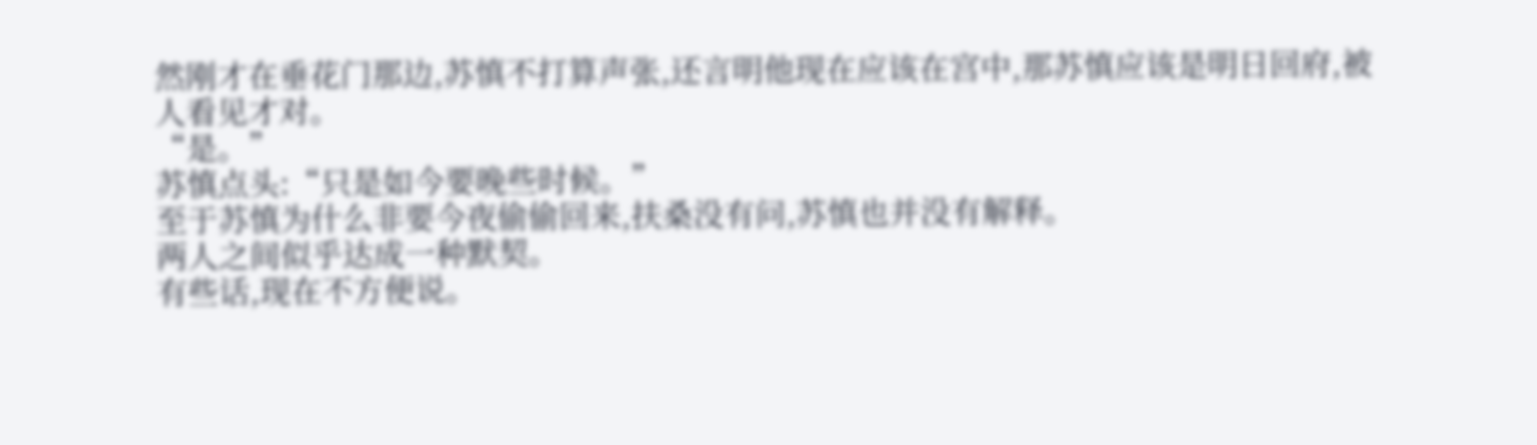然刚才在垂花门那边,苏慎不打算声张,还言明他现在应该在宫中,那苏慎应该是明日回府,被人看见才对。
“是。”
苏慎点头:“只是如今要晚些时候。”
至于苏慎为什么非要今夜偷偷回来,扶桑没有问,苏慎也并没有解释。
两人之间似乎达成一种默契。
有些话,现在不方便说。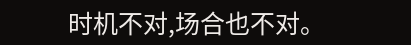时机不对,场合也不对。